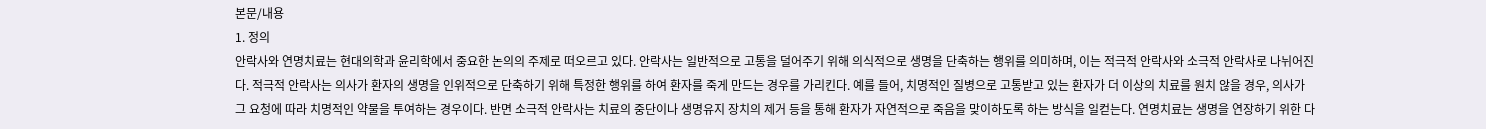본문/내용
1. 정의
안락사와 연명치료는 현대의학과 윤리학에서 중요한 논의의 주제로 떠오르고 있다. 안락사는 일반적으로 고통을 덜어주기 위해 의식적으로 생명을 단축하는 행위를 의미하며, 이는 적극적 안락사와 소극적 안락사로 나뉘어진다. 적극적 안락사는 의사가 환자의 생명을 인위적으로 단축하기 위해 특정한 행위를 하여 환자를 죽게 만드는 경우를 가리킨다. 예를 들어, 치명적인 질병으로 고통받고 있는 환자가 더 이상의 치료를 원치 않을 경우, 의사가 그 요청에 따라 치명적인 약물을 투여하는 경우이다. 반면 소극적 안락사는 치료의 중단이나 생명유지 장치의 제거 등을 통해 환자가 자연적으로 죽음을 맞이하도록 하는 방식을 일컫는다. 연명치료는 생명을 연장하기 위한 다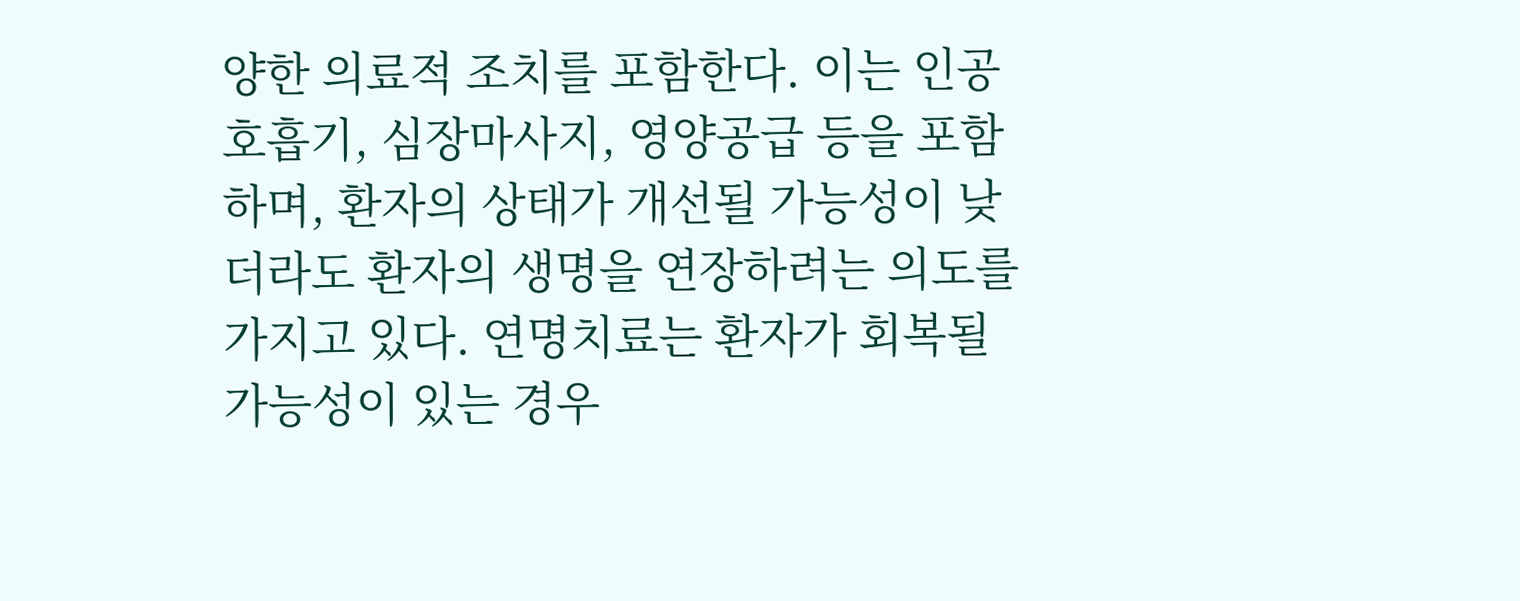양한 의료적 조치를 포함한다. 이는 인공호흡기, 심장마사지, 영양공급 등을 포함하며, 환자의 상태가 개선될 가능성이 낮더라도 환자의 생명을 연장하려는 의도를 가지고 있다. 연명치료는 환자가 회복될 가능성이 있는 경우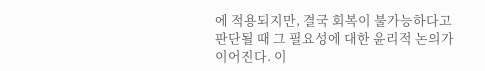에 적용되지만, 결국 회복이 불가능하다고 판단될 때 그 필요성에 대한 윤리적 논의가 이어진다. 이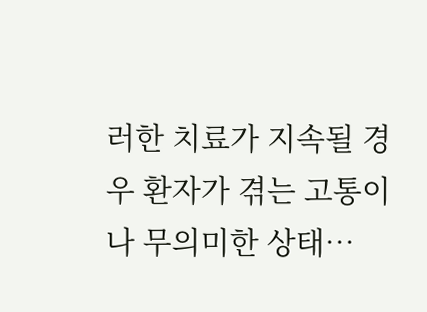러한 치료가 지속될 경우 환자가 겪는 고통이나 무의미한 상태…